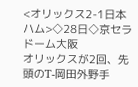<オリックス2-1日本ハム>◇28日◇京セラドーム大阪
オリックスが2回、先頭のT-岡田外野手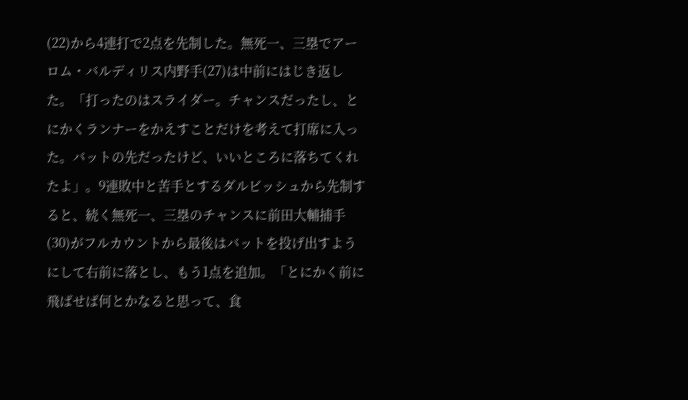(22)から4連打で2点を先制した。無死一、三塁でアーロム・バルディリス内野手(27)は中前にはじき返した。「打ったのはスライダー。チャンスだったし、とにかくランナーをかえすことだけを考えて打席に入った。バットの先だったけど、いいところに落ちてくれたよ」。9連敗中と苦手とするダルビッシュから先制すると、続く無死一、三塁のチャンスに前田大輔捕手(30)がフルカウントから最後はバットを投げ出すようにして右前に落とし、もう1点を追加。「とにかく前に飛ばせば何とかなると思って、食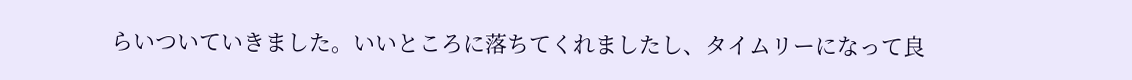らいついていきました。いいところに落ちてくれましたし、タイムリーになって良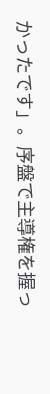かったです」。序盤で主導権を握っ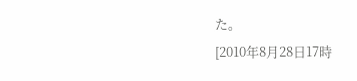た。
[2010年8月28日17時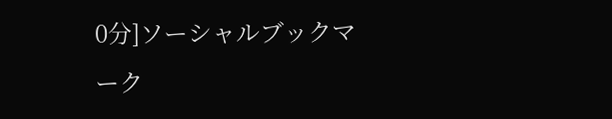0分]ソーシャルブックマーク